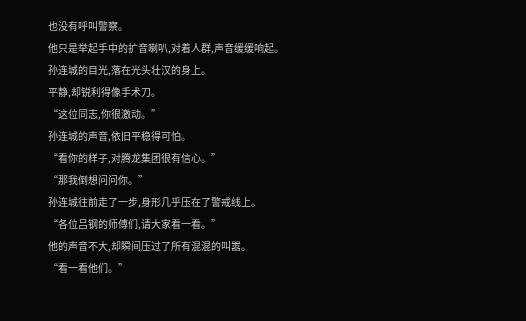也没有呼叫警察。
他只是举起手中的扩音喇叭,对着人群,声音缓缓响起。
孙连城的目光,落在光头壮汉的身上。
平静,却锐利得像手术刀。
“这位同志,你很激动。”
孙连城的声音,依旧平稳得可怕。
“看你的样子,对腾龙集团很有信心。”
“那我倒想问问你。”
孙连城往前走了一步,身形几乎压在了警戒线上。
“各位吕钢的师傅们,请大家看一看。”
他的声音不大,却瞬间压过了所有混混的叫嚣。
“看一看他们。”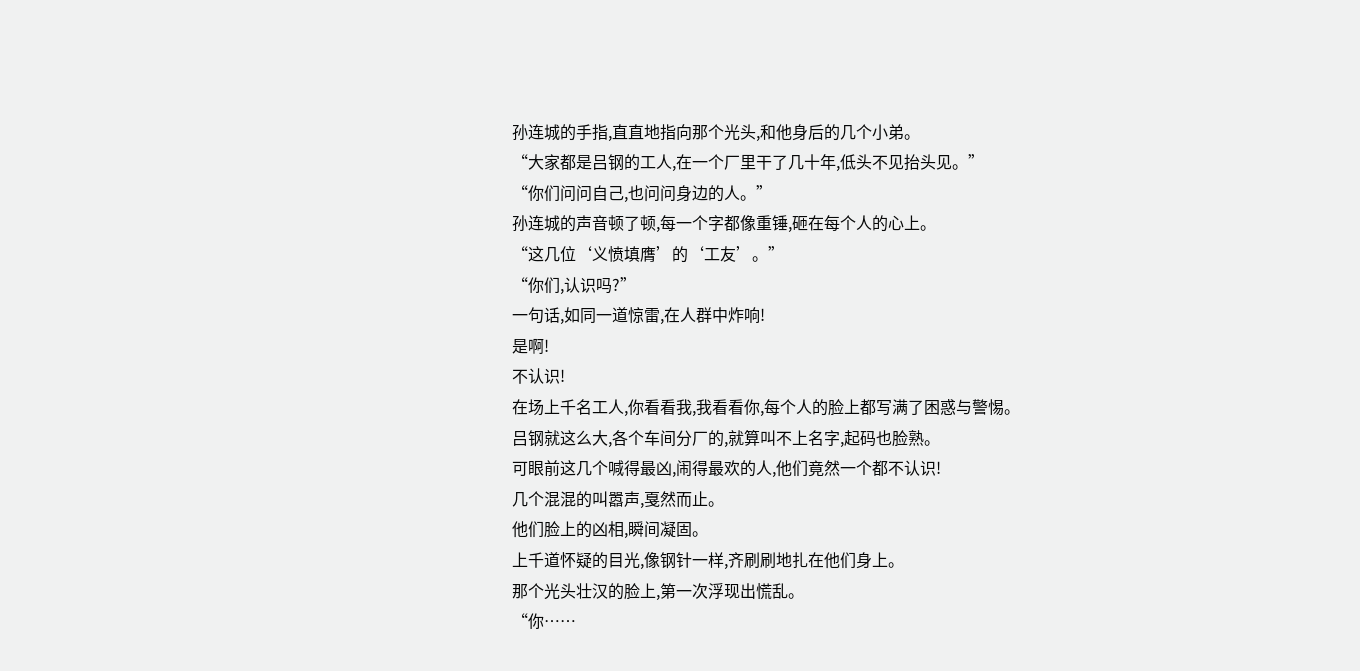孙连城的手指,直直地指向那个光头,和他身后的几个小弟。
“大家都是吕钢的工人,在一个厂里干了几十年,低头不见抬头见。”
“你们问问自己,也问问身边的人。”
孙连城的声音顿了顿,每一个字都像重锤,砸在每个人的心上。
“这几位‘义愤填膺’的‘工友’。”
“你们,认识吗?”
一句话,如同一道惊雷,在人群中炸响!
是啊!
不认识!
在场上千名工人,你看看我,我看看你,每个人的脸上都写满了困惑与警惕。
吕钢就这么大,各个车间分厂的,就算叫不上名字,起码也脸熟。
可眼前这几个喊得最凶,闹得最欢的人,他们竟然一个都不认识!
几个混混的叫嚣声,戛然而止。
他们脸上的凶相,瞬间凝固。
上千道怀疑的目光,像钢针一样,齐刷刷地扎在他们身上。
那个光头壮汉的脸上,第一次浮现出慌乱。
“你……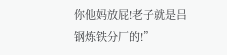你他妈放屁!老子就是吕钢炼铁分厂的!”